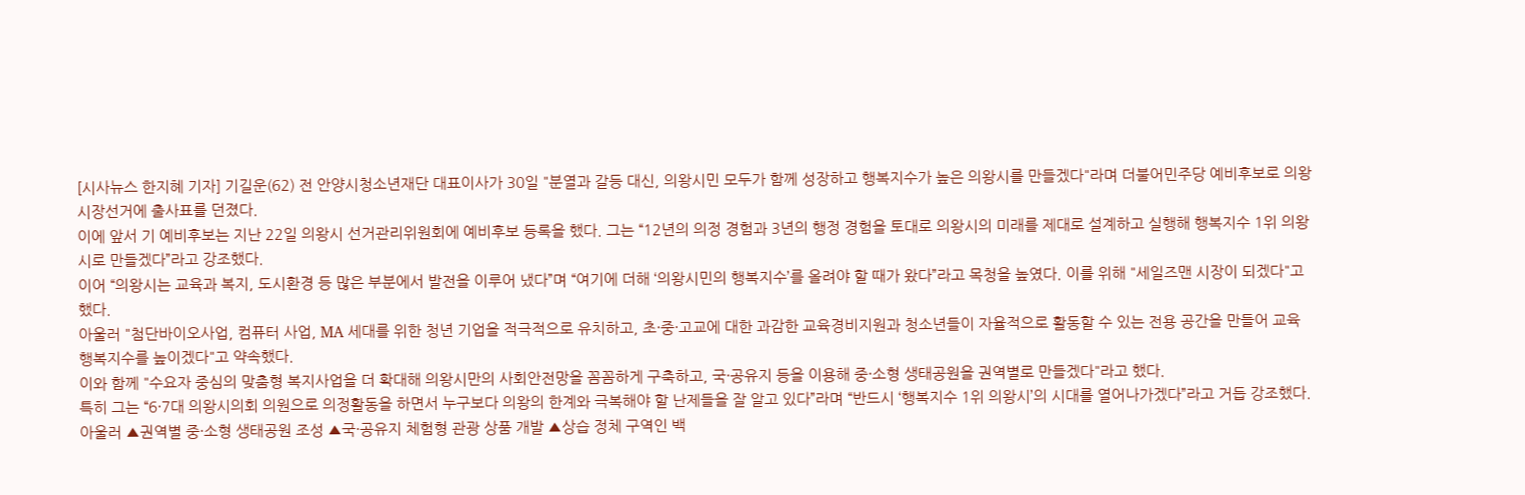[시사뉴스 한지혜 기자] 기길운(62) 전 안양시청소년재단 대표이사가 30일 "분열과 갈등 대신, 의왕시민 모두가 함께 성장하고 행복지수가 높은 의왕시를 만들겠다"라며 더불어민주당 예비후보로 의왕시장선거에 출사표를 던졌다.
이에 앞서 기 예비후보는 지난 22일 의왕시 선거관리위원회에 예비후보 등록을 했다. 그는 “12년의 의정 경험과 3년의 행정 경험을 토대로 의왕시의 미래를 제대로 설계하고 실행해 행복지수 1위 의왕시로 만들겠다”라고 강조했다.
이어 “의왕시는 교육과 복지, 도시환경 등 많은 부분에서 발전을 이루어 냈다”며 “여기에 더해 ‘의왕시민의 행복지수’를 올려야 할 때가 왔다”라고 목청을 높였다. 이를 위해 "세일즈맨 시장이 되겠다"고 했다.
아울러 "첨단바이오사업, 컴퓨터 사업, MA 세대를 위한 청년 기업을 적극적으로 유치하고, 초·중·고교에 대한 과감한 교육경비지원과 청소년들이 자율적으로 활동할 수 있는 전용 공간을 만들어 교육 행복지수를 높이겠다"고 약속했다.
이와 함께 "수요자 중심의 맞춤형 복지사업을 더 확대해 의왕시만의 사회안전망을 꼼꼼하게 구축하고, 국·공유지 등을 이용해 중·소형 생태공원을 권역별로 만들겠다"라고 했다.
특히 그는 “6·7대 의왕시의회 의원으로 의정활동을 하면서 누구보다 의왕의 한계와 극복해야 할 난제들을 잘 알고 있다”라며 “반드시 ‘행복지수 1위 의왕시’의 시대를 열어나가겠다”라고 거듭 강조했다.
아울러 ▲권역별 중·소형 생태공원 조성 ▲국·공유지 체험형 관광 상품 개발 ▲상습 정체 구역인 백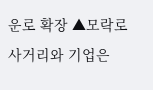운로 확장 ▲모락로 사거리와 기업은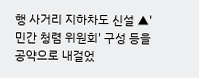행 사거리 지하차도 신설 ▲'민간 청렴 위원회' 구성 등을 공약으로 내걸었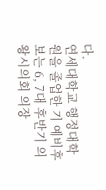다.
연세대학교 행정대학원을 졸업한 기 예비후보는 6, 7대 후반기 의왕시의회 의장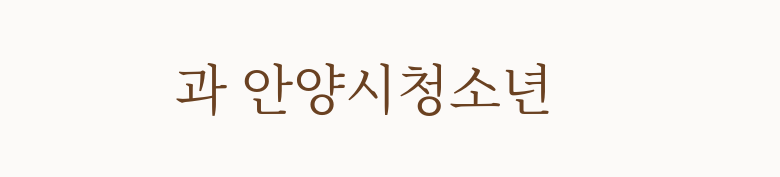과 안양시청소년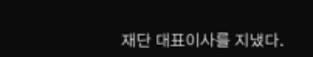재단 대표이사를 지냈다.